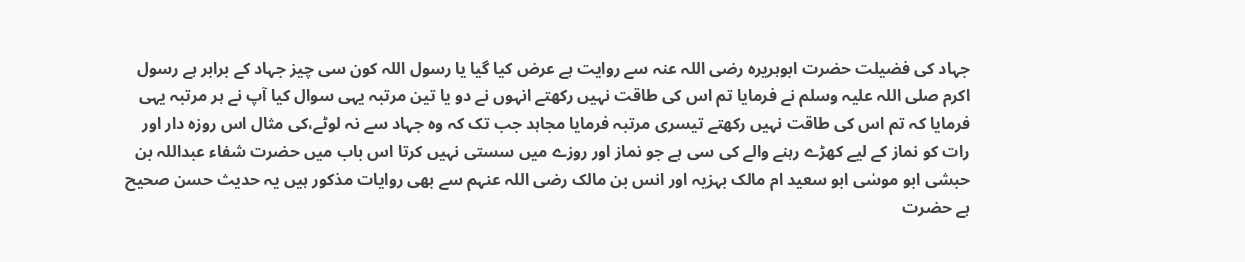جہاد کی فضیلت حضرت ابوہریرہ رضی اللہ عنہ سے روایت ہے عرض کیا گیا یا رسول اللہ کون سی چیز جہاد کے برابر ہے رسول اکرم صلی اللہ علیہ وسلم نے فرمایا تم اس کی طاقت نہیں رکھتے انہوں نے دو یا تین مرتبہ یہی سوال کیا آپ نے ہر مرتبہ یہی فرمایا کہ تم اس کی طاقت نہیں رکھتے تیسری مرتبہ فرمایا مجاہد جب تک کہ وہ جہاد سے نہ لوٹے،کی مثال اس روزہ دار اور رات کو نماز کے لیے کھڑے رہنے والے کی سی ہے جو نماز اور روزے میں سستی نہیں کرتا اس باب میں حضرت شفاء عبداللہ بن حبشی ابو موسٰی ابو سعید ام مالک بہزیہ اور انس بن مالک رضی اللہ عنہم سے بھی روایات مذکور ہیں یہ حدیث حسن صحیح ہے حضرت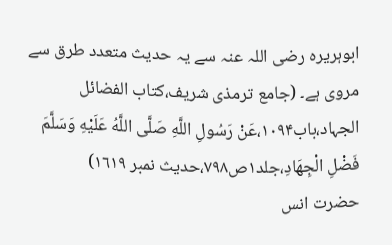ابوہریرہ رضی اللہ عنہ سے یہ حدیث متعدد طرق سے مروی ہے۔ (جامع ترمذی شریف،کتاب الفضائل الجہاد،باب۱۰۹۴،عَنْ رَسُولِ اللَّهِ صَلَّى اللَّهُ عَلَيْهِ وَسَلَّمَ فَضْلِ الْجِهَادِ،جلد۱ص۷۹۸،حديث نمبر ١٦١٩)
حضرت انس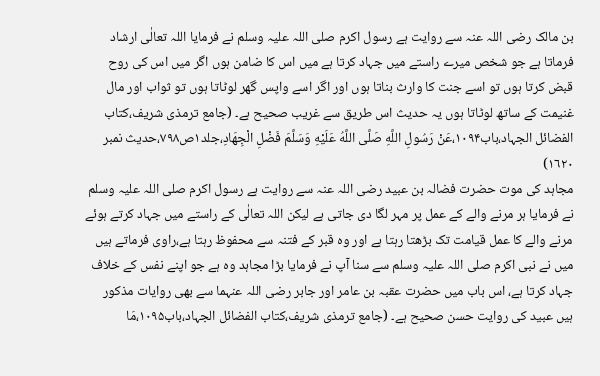بن مالک رضی اللہ عنہ سے روایت ہے رسول اکرم صلی اللہ علیہ وسلم نے فرمایا اللہ تعالٰی ارشاد فرماتا ہے جو شخص میرے راستے میں جہاد کرتا ہے میں اس کا ضامن ہوں اگر میں اس کی روح قبض کرتا ہوں تو اسے جنت کا وارث بناتا ہوں اور اگر اسے واپس گھر لوٹاتا ہوں تو ثواب اور مال غنیمت کے ساتھ لوٹاتا ہوں یہ حدیث اس طریق سے غریب صحیح ہے۔ (جامع ترمذی شریف،کتاب الفضائل الجہاد،باب۱۰۹۴،عَنْ رَسُولِ اللَّهِ صَلَّى اللَّهُ عَلَيْهِ وَسَلَّمَ فَضْلِ الْجِهَادِ،جلد۱ص۷۹۸،حديث نمبر ١٦٢٠)
مجاہد کی موت حضرت فضالہ بن عبید رضی اللہ عنہ سے روایت ہے رسول اکرم صلی اللہ علیہ وسلم نے فرمایا ہر مرنے والے کے عمل پر مہر لگا دی جاتی ہے لیکن اللہ تعالٰی کے راستے میں جہاد کرتے ہوئے مرنے والے کا عمل قیامت تک بڑھتا رہتا ہے اور وہ قبر کے فتنہ سے محفوظ رہتا ہے،راوی فرماتے ہیں میں نے نبی اکرم صلی اللہ علیہ وسلم سے سنا آپ نے فرمایا بڑا مجاہد وہ ہے جو اپنے نفس کے خلاف جہاد کرتا ہے، اس باب میں حضرت عقبہ بن عامر اور جابر رضی اللہ عنہما سے بھی روایات مذکور ہیں عبید کی روایت حسن صحیح ہے۔ (جامع ترمذی شریف،کتاب الفضائل الجہاد،باب۱۰۹۵،مَا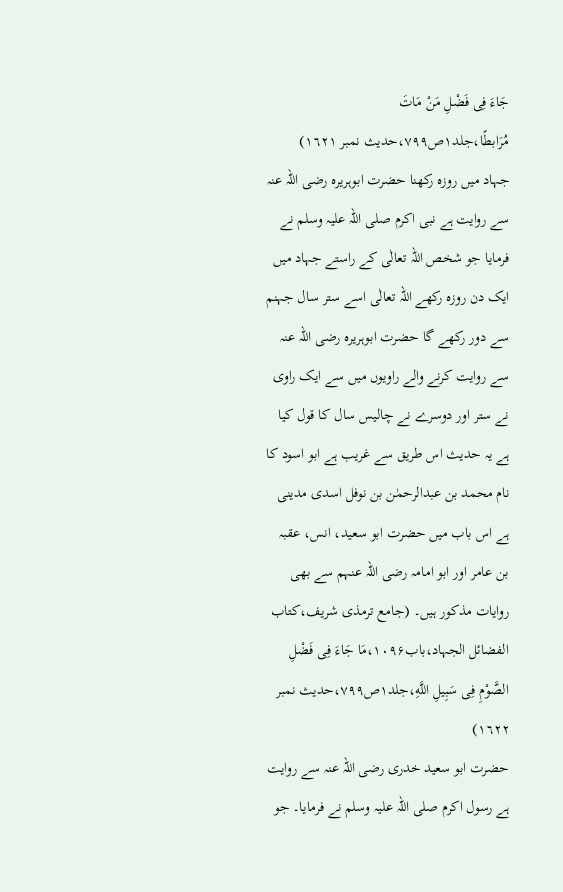جَاءَ فِی فَضْلِ مَنْ مَاتَ مُرَابطًا،جلد۱ص۷۹۹،حديث نمبر ١٦٢١)
جہاد میں روزہ رکھنا حضرت ابوہریرہ رضی اللہ عنہ سے روایت ہے نبی اکرم صلی اللہ علیہ وسلم نے فرمایا جو شخص اللہ تعالٰی کے راستے جہاد میں ایک دن روزہ رکھے اللہ تعالٰی اسے ستر سال جہنم سے دور رکھے گا حضرت ابوہریرہ رضی اللہ عنہ سے روایت کرنے والے راویوں میں سے ایک راوی نے ستر اور دوسرے نے چالیس سال کا قول کیا ہے یہ حدیث اس طریق سے غریب ہے ابو اسود کا نام محمد بن عبدالرحمٰن بن نوفل اسدی مدینی ہے اس باب میں حضرت ابو سعید، انس، عقبہ بن عامر اور ابو امامہ رضی اللہ عنہم سے بھی روایات مذکور ہیں۔ (جامع ترمذی شریف،کتاب الفضائل الجہاد،باب۱۰۹۶،مَا جَاءَ فِی فَضْلِ الصَّوْمِ فِی سَبِيلِ اللَّهِ،جلد۱ص۷۹۹،حديث نمبر ١٦٢٢)
حضرت ابو سعید خدری رضی اللہ عنہ سے روایت ہے رسول اکرم صلی اللہ علیہ وسلم نے فرمایا۔ جو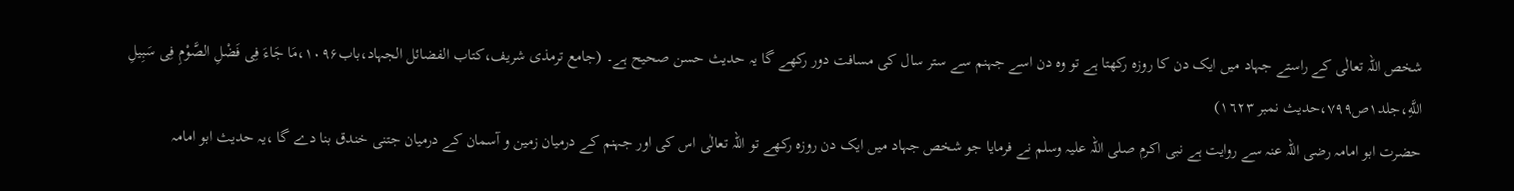شخص اللہ تعالٰی کے راستے جہاد میں ایک دن کا روزہ رکھتا ہے تو وہ دن اسے جہنم سے ستر سال کی مسافت دور رکھے گا یہ حدیث حسن صحیح ہے۔ (جامع ترمذی شریف،کتاب الفضائل الجہاد،باب۱۰۹۶،مَا جَاءَ فِی فَضْلِ الصَّوْمِ فِی سَبِيلِ اللَّهِ،جلد۱ص۷۹۹،حديث نمبر ١٦٢٣)
حضرت ابو امامہ رضی اللہ عنہ سے روایت ہے نبی اکرم صلی اللہ علیہ وسلم نے فرمایا جو شخص جہاد میں ایک دن روزہ رکھے تو اللہ تعالٰی اس کی اور جہنم کے درمیان زمین و آسمان کے درمیان جتنی خندق بنا دے گا ،یہ حدیث ابو امامہ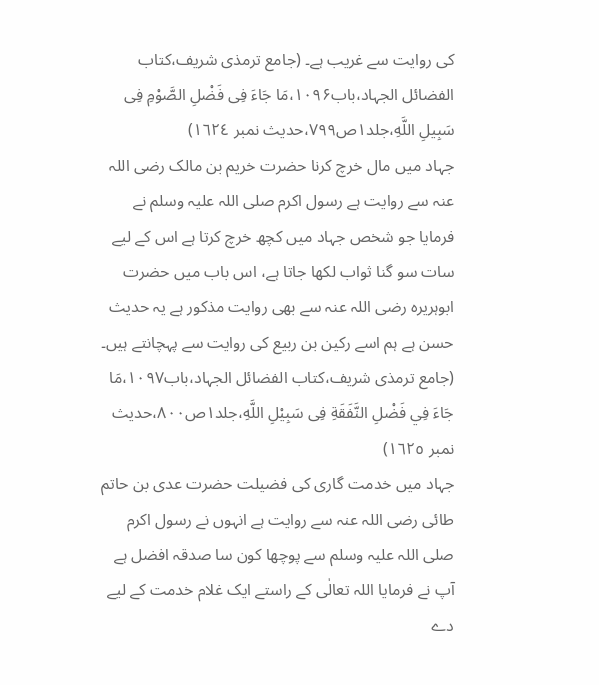کی روایت سے غریب ہے۔ (جامع ترمذی شریف،کتاب الفضائل الجہاد،باب۱۰۹۶،مَا جَاءَ فِی فَضْلِ الصَّوْمِ فِی سَبِيلِ اللَّهِ،جلد۱ص۷۹۹،حديث نمبر ١٦٢٤)
جہاد میں مال خرچ کرنا حضرت خریم بن مالک رضی اللہ عنہ سے روایت ہے رسول اکرم صلی اللہ علیہ وسلم نے فرمایا جو شخص جہاد میں کچھ خرچ کرتا ہے اس کے لیے سات سو گنا ثواب لکھا جاتا ہے، اس باب میں حضرت ابوہریرہ رضی اللہ عنہ سے بھی روایت مذکور ہے یہ حدیث حسن ہے ہم اسے رکین بن ربیع کی روایت سے پہچانتے ہیں۔ (جامع ترمذی شریف،کتاب الفضائل الجہاد،باب۱۰۹۷،مَا جَاءَ فِي فَضْلِ النَّفَقَةِ فِی سَبِیْلِ اللَّهِ،جلد۱ص۸۰۰،حديث نمبر ١٦٢٥)
جہاد میں خدمت گاری کی فضیلت حضرت عدی بن حاتم طائی رضی اللہ عنہ سے روایت ہے انہوں نے رسول اکرم صلی اللہ علیہ وسلم سے پوچھا کون سا صدقہ افضل ہے آپ نے فرمایا اللہ تعالٰی کے راستے ایک غلام خدمت کے لیے دے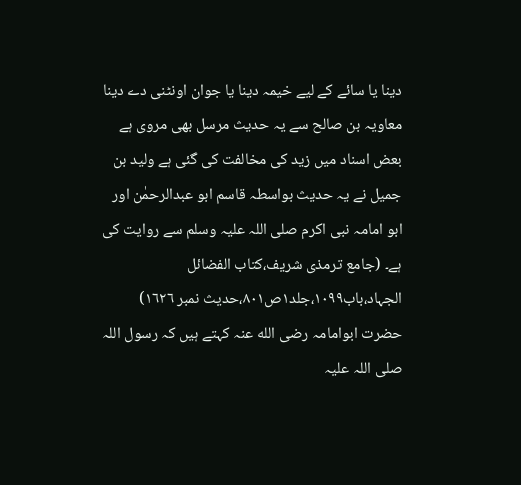دینا یا سائے کے لیے خیمہ دینا یا جوان اونٹنی دے دینا معاویہ بن صالح سے یہ حدیث مرسل بھی مروی ہے بعض اسناد میں زید کی مخالفت کی گئی ہے ولید بن جمیل نے یہ حدیث بواسطہ قاسم ابو عبدالرحمٰن اور ابو امامہ نبی اکرم صلی اللہ علیہ وسلم سے روایت کی ہے۔ (جامع ترمذی شریف،کتاب الفضائل الجہاد،باب۱۰۹۹،جلد۱ص۸۰۱،حديث نمبر ١٦٢٦)
حضرت ابوامامہ رضی الله عنہ کہتے ہیں کہ رسول اللہ صلی اللہ علیہ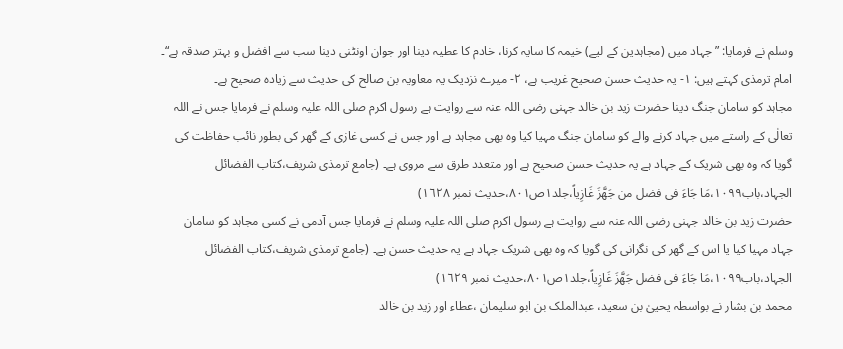وسلم نے فرمایا: ”جہاد میں (مجاہدین کے لیے) خیمہ کا سایہ کرنا، خادم کا عطیہ دینا اور جوان اونٹنی دینا سب سے افضل و بہتر صدقہ ہے“۔ امام ترمذی کہتے ہیں: ۱- یہ حدیث حسن صحیح غریب ہے، ۲- میرے نزدیک یہ معاویہ بن صالح کی حدیث سے زیادہ صحیح ہے۔
مجاہد کو سامان جنگ دینا حضرت زید بن خالد جہنی رضی اللہ عنہ سے روایت ہے رسول اکرم صلی اللہ علیہ وسلم نے فرمایا جس نے اللہ تعالٰی کے راستے میں جہاد کرنے والے کو سامان جنگ مہیا کیا وہ بھی مجاہد ہے اور جس نے کسی غازی کے گھر کی بطور نائب حفاظت کی گویا کہ وہ بھی شریک کے جہاد ہے یہ حدیث حسن صحیح ہے اور متعدد طرق سے مروی ہے۔ (جامع ترمذی شریف،کتاب الفضائل الجہاد،باب۱۰۹۹،مَا جَاءَ فی فضل من جَهَّزَ غَازِياً،جلد۱ص۸۰۱،حديث نمبر ١٦٢٨)
حضرت زید بن خالد جہنی رضی اللہ عنہ سے روایت ہے رسول اکرم صلی اللہ علیہ وسلم نے فرمایا جس آدمی نے کسی مجاہد کو سامان جہاد مہیا کیا یا اس کے گھر کی نگرانی کی گویا کہ وہ بھی شریک جہاد ہے یہ حدیث حسن ہے۔ (جامع ترمذی شریف،کتاب الفضائل الجہاد،باب۱۰۹۹،مَا جَاءَ فی فضل جَهَّزَ غَازِياً،جلد۱ص۸۰۱،حديث نمبر ١٦٢٩)
محمد بن بشار نے بواسطہ یحییٰ بن سعید، عبدالملک بن ابو سلیمان ،عطاء اور زید بن خالد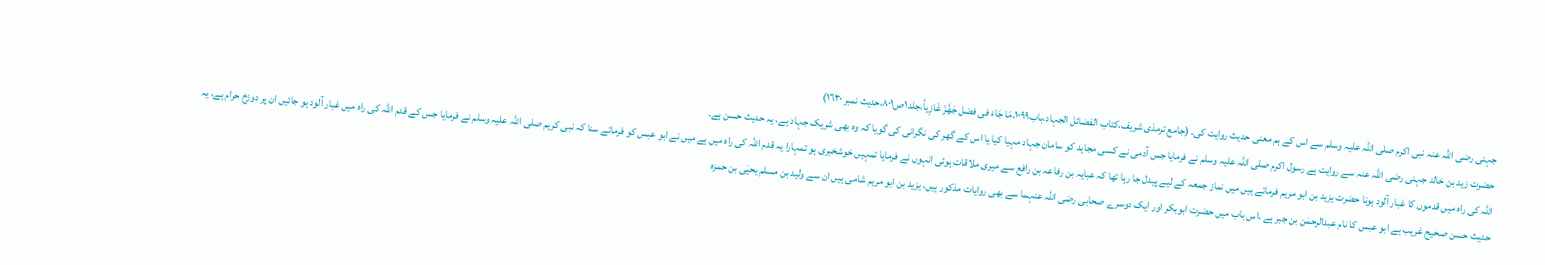جہنی رضی اللہ عنہ نبی اکرم صلی اللہ علیہ وسلم سے اس کے ہم معنی حدیث روایت کی۔ (جامع ترمذی شریف،کتاب الفضائل الجہاد،باب۱۰۹۹،مَا جَاءَ فی فضل جَهَّزَ غَازِياً،جلد۱ص۸۰۱،حديث نمبر ١٦٣٠)
حضرت زید بن خالد جہنی رضی اللہ عنہ سے روایت ہے رسول اکرم صلی اللہ علیہ وسلم نے فرمایا جس آدمی نے کسی مجاہد کو سامان جہاد مہیا کیا یا اس کے گھر کی نگرانی کی گویا کہ وہ بھی شریک جہاد ہے، یہ حدیث حسن ہے۔
اللہ کی راہ میں قدموں کا غبار آلود ہونا حضرت یزید بن ابو مریم فرماتے ہیں میں نماز جمعہ کے لیے پیدل جا رہا تھا کہ عبایہ بن رفاعہ بن رافع سے میری ملاقات ہوئی انہوں نے فرمایا تمہیں خوشخبری ہو تمہارا یہ قدم اللہ کی راہ میں ہے میں نے ابو عبس کو فرماتے سنا کہ نبی کریم صلی اللہ علیہ وسلم نے فرمایا جس کے قدم اللہ کی راہ میں غبار آلود ہو جائیں ان پر دوزخ حرام ہے، یہ حدیث حسن صحیح غریب ہے ابو عبس کا نام عبدالرحمٰن بن جبر ہے ،اس باب میں حضرت ابوبکر اور ایک دوسرے صحابی رضی اللہ عنہما سے بھی روایات مذکور ہیں، یزید بن ابو مریم شامی ہیں ان سے ولید بن مسلم یحیٰی بن حمزہ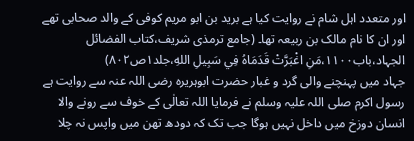اور متعدد اہل شام نے روایت کیا ہے برید بن ابو مریم کوفی کے والد صحابی تھے اور ان کا نام مالک بن ربیعہ تھا۔ (جامع ترمذی شریف،کتاب الفضائل الجہاد،باب۱۱۰۰،مَنِ اغْبَرَّتْ قَدَمَاهُ فِي سَبِيلِ اللهِ،جلد۱ص۸۰۲)
جہاد میں پہنچنے والی گرد و غبار حضرت ابوہریرہ رضی اللہ عنہ سے روایت ہے رسول اکرم صلی اللہ علیہ وسلم نے فرمایا اللہ تعالٰی کے خوف سے رونے والا انسان دوزخ میں داخل نہیں ہوگا جب تک کہ دودھ تھن میں واپس نہ چلا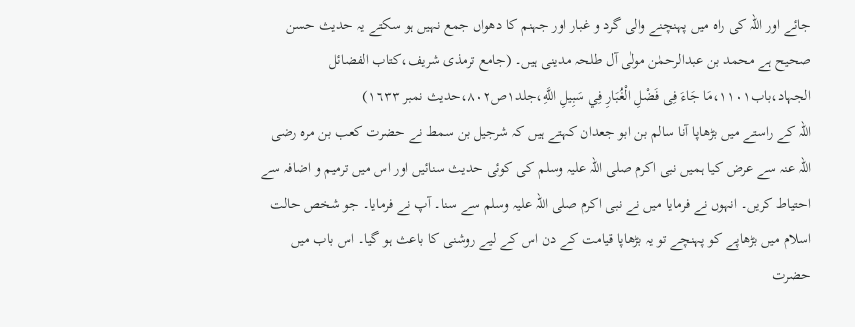جائے اور اللہ کی راہ میں پہنچنے والی گرد و غبار اور جہنم کا دھواں جمع نہیں ہو سکتے یہ حدیث حسن صحیح ہے محمد بن عبدالرحمٰن مولٰی آل طلحہ مدینی ہیں۔ (جامع ترمذی شریف،کتاب الفضائل الجہاد،باب۱۱۰۱،مَا جَاءَ فِی فَضْلِ الْغُبَارِ فِي سَبِيلِ اللَّهِ،جلد۱ص۸۰۲،حديث نمبر ١٦٣٣)
اللہ کے راستے میں بڑھاپا آنا سالم بن ابو جعدان کہتے ہیں کہ شرجیل بن سمط نے حضرت کعب بن مرہ رضی اللہ عنہ سے عرض کیا ہمیں نبی اکرم صلی اللہ علیہ وسلم کی کوئی حدیث سنائیں اور اس میں ترمیم و اضافہ سے احتیاط کریں۔ انہوں نے فرمایا میں نے نبی اکرم صلی اللہ علیہ وسلم سے سنا۔ آپ نے فرمایا۔ جو شخص حالت اسلام میں بڑھاپے کو پہنچے تو یہ بڑھاپا قیامت کے دن اس کے لیے روشنی کا باعث ہو گیا۔ اس باب میں حضرت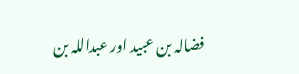فضالہ بن عبید اور عبداللہ بن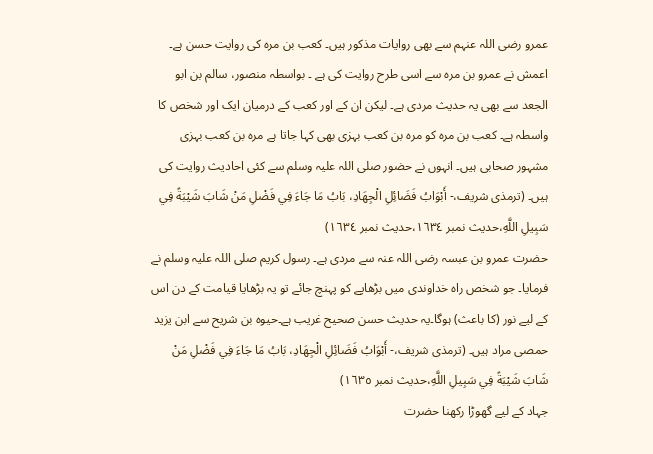عمرو رضی اللہ عنہم سے بھی روایات مذکور ہیں۔ کعب بن مرہ کی روایت حسن ہے۔ اعمش نے عمرو بن مرہ سے اسی طرح روایت کی ہے ۔ بواسطہ منصور، سالم بن ابو الجعد سے بھی یہ حدیث مردی ہے۔ لیکن ان کے اور کعب کے درمیان ایک اور شخص کا واسطہ ہے۔ کعب بن مرہ کو مرہ بن کعب بہزی بھی کہا جاتا ہے مرہ بن کعب بہزی مشہور صحابی ہیں۔ انہوں نے حضور صلی اللہ علیہ وسلم سے کئی احادیث روایت کی ہیں۔ (ترمذی شریف،- أَبْوَابُ فَضَائِلِ الْجِهَادِ، بَابُ مَا جَاءَ فِي فَضْلِ مَنْ شَابَ شَيْبَةً فِي سَبِيلِ اللَّهِ،حدیث نمبر ١٦٣٤،حديث نمبر ١٦٣٤)
حضرت عمرو بن عبسہ رضی اللہ عنہ سے مردی ہے۔ رسول کریم صلی اللہ علیہ وسلم نے فرمایا۔ جو شخص راہ خداوندی میں بڑھاپے کو پہنچ جائے تو یہ بڑھایا قیامت کے دن اس کے لیے نور (کا باعث) ہوگا۔یہ حدیث حسن صحیح غریب ہے۔حیوه بن شریح سے ابن یزید حمصی مراد ہیں۔ (ترمذی شریف،- أَبْوَابُ فَضَائِلِ الْجِهَادِ، بَابُ مَا جَاءَ فِي فَضْلِ مَنْ شَابَ شَيْبَةً فِي سَبِيلِ اللَّهِ،حدیث نمبر ١٦٣٥)
جہاد کے لیے گھوڑا رکھنا حضرت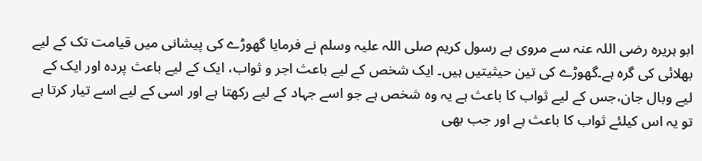ابو ہریرہ رضی اللہ عنہ سے مروی ہے رسول کریم صلی اللہ علیہ وسلم نے فرمایا گھوڑے کی پیشانی میں قیامت تک کے لیے بھلائی کی گرہ ہے۔گھوڑے کی تین حیثیتیں ہیں۔ ایک شخص کے لیے باعث اجر و ثواب، ایک کے لیے باعث پردہ اور ایک کے لیے وبال جان،جس کے لیے ثواب کا باعث ہے یہ وہ شخص ہے جو اسے جہاد کے لیے رکھتا ہے اور اسی کے لیے اسے تیار کرتا ہے تو یہ اس کیلئے ثواب کا باعث ہے اور جب بھی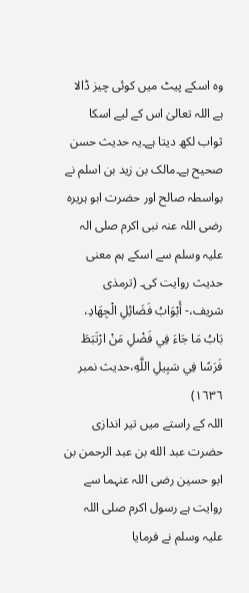وہ اسکے پیٹ میں کوئی چیز ڈالا ہے اللہ تعالیٰ اس کے لیے اسکا ثواب لکھ دیتا ہے۔یہ حدیث حسن صحیح ہے۔مالک بن زید بن اسلم نے بواسطہ صالح اور حضرت ابو ہریرہ رضی اللہ عنہ نبی اکرم صلی الہ علیہ وسلم سے اسکے ہم معنی حدیث روایت کی۔ (ترمذی شریف،- أَبْوَابُ فَضَائِلِ الْجِهَادِ، بَابُ مَا جَاءَ فِي فَضْلِ مَنْ ارْتَبَطَ فَرَسًا فِي سَبِيلِ اللَّهِ،حدیث نمبر ١٦٣٦)
اللہ کے راستے میں تیر اندازی حضرت عبد الله بن عبد الرحمن بن ابو حسین رضی اللہ عنہما سے روایت ہے رسول اکرم صلی اللہ علیہ وسلم نے فرمایا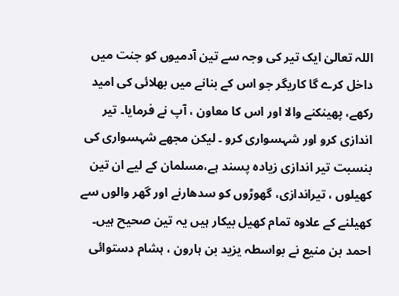اللہ تعالیٰ ایک تیر کی وجہ سے تین آدمیوں کو جنت میں داخل کرے گا کاریگر جو اس کے بنانے میں بھلائی کی امید رکھے، پھینکنے والا اور اس کا معاون ، آپ نے فرمایا۔ تیر اندازی کرو اور شہسواری کرو ۔ لیکن مجھے شہسواری کی بنسبت تیر اندازی زیادہ پسند ہے،مسلمان کے لیے ان تین کھیلوں ، تیراندازی، گھوڑوں کو سدھارنے اور گھر والوں سے کھیلنے کے علاوہ تمام کھیل بیکار ہیں یہ تین صحیح ہیں۔ احمد بن منیع نے بواسطہ یزید بن ہارون ، ہشام دستوائی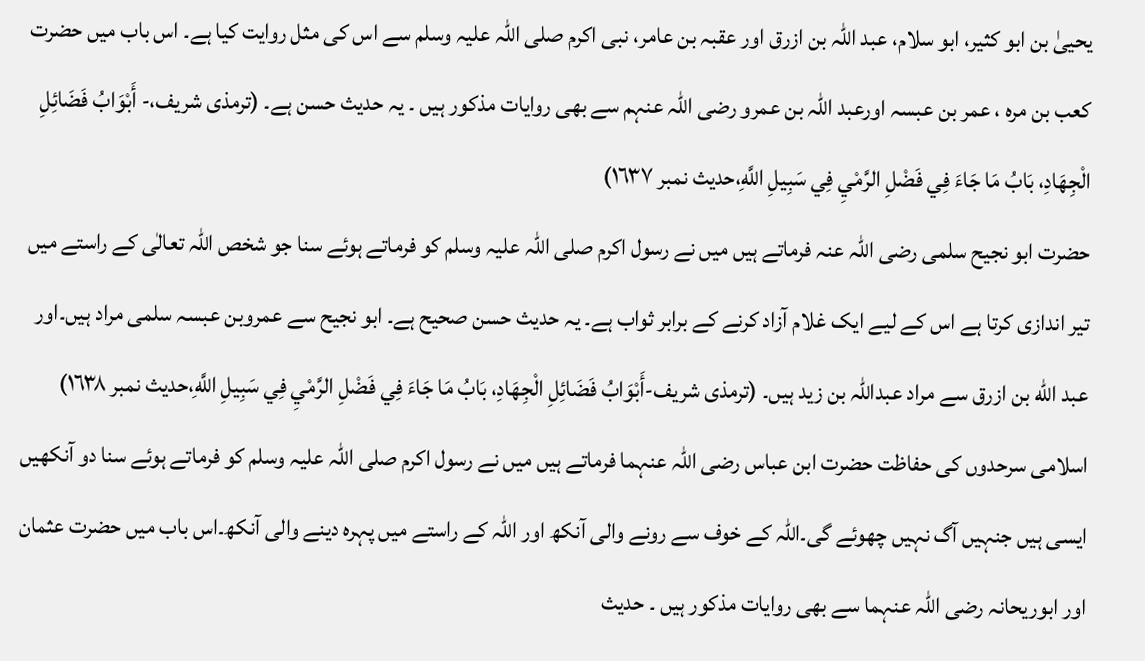یحییٰ بن ابو كثير، ابو سلام، عبد اللہ بن ازرق اور عقبہ بن عامر، نبی اکرم صلی اللہ علیہ وسلم سے اس کی مثل روایت کیا ہے۔ اس باب میں حضرت کعب بن مرہ ، عمر بن عبسہ اورعبد اللہ بن عمرو رضی اللہ عنہم سے بھی روایات مذکور ہیں ۔ یہ حدیث حسن ہے۔ (ترمذی شریف،- أَبْوَابُ فَضَائِلِ الْجِهَادِ، بَابُ مَا جَاءَ فِي فَضْلِ الرَّمْيِ فِي سَبِيلِ اللَّهِ،حدیث نمبر ١٦٣٧)
حضرت ابو نجیح سلمی رضی اللہ عنہ فرماتے ہیں میں نے رسول اکرم صلی اللہ علیہ وسلم کو فرماتے ہوئے سنا جو شخص اللہ تعالٰی کے راستے میں تیر اندازی کرتا ہے اس کے لیے ایک غلام آزاد کرنے کے برابر ثواب ہے۔ یہ حدیث حسن صحیح ہے۔ ابو نجیح سے عمروبن عبسہ سلمی مراد ہیں۔اور عبد الله بن ازرق سے مراد عبداللہ بن زید ہیں۔ (ترمذی شریف-أَبْوَابُ فَضَائِلِ الْجِهَادِ، بَابُ مَا جَاءَ فِي فَضْلِ الرَّمْيِ فِي سَبِيلِ اللَّهِ،حدیث نمبر ١٦٣٨)
اسلامی سرحدوں کی حفاظت حضرت ابن عباس رضی اللہ عنہما فرماتے ہیں میں نے رسول اکرم صلی اللہ علیہ وسلم کو فرماتے ہوئے سنا دو آنکھیں ایسی ہیں جنہیں آگ نہیں چھوئے گی۔اللہ کے خوف سے رونے والی آنکھ اور اللہ کے راستے میں پہرہ دینے والی آنکھ۔اس باب میں حضرت عثمان اور ابوریحانہ رضی اللہ عنہما سے بھی روایات مذکور ہیں ۔ حدیث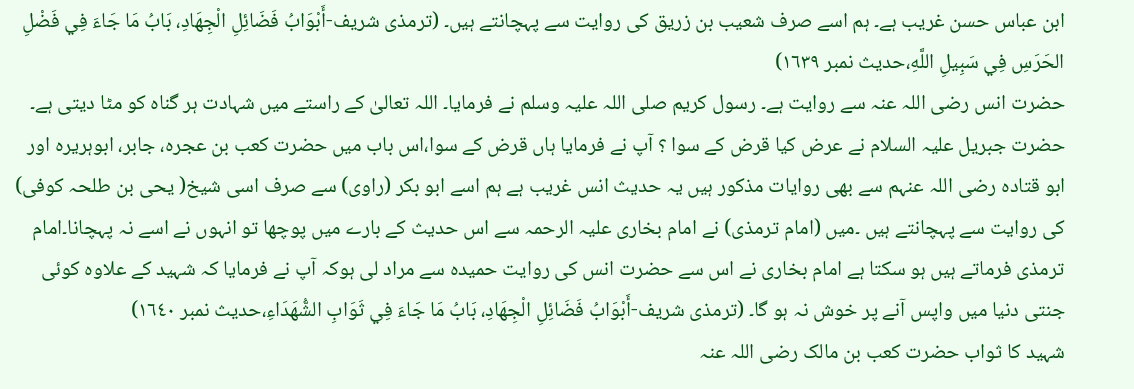ابن عباس حسن غریب ہے۔ ہم اسے صرف شعیب بن زریق کی روایت سے پہچانتے ہیں۔ (ترمذی شریف-أَبْوَابُ فَضَائِلِ الْجِهَادِ، بَابُ مَا جَاءَ فِي فَضْلِ الحَرَسِ فِي سَبِيلِ اللَّهِ،حدیث نمبر ١٦٣٩)
حضرت انس رضی اللہ عنہ سے روایت ہے۔ رسول کریم صلی اللہ علیہ وسلم نے فرمایا۔ اللہ تعالیٰ کے راستے میں شہادت ہر گناہ کو مٹا دیتی ہے۔ حضرت جبریل علیہ السلام نے عرض کیا قرض کے سوا ؟ آپ نے فرمایا ہاں قرض کے سوا،اس باب میں حضرت کعب بن عجرہ، جابر، ابوہریرہ اور ابو قتادہ رضی اللہ عنہم سے بھی روایات مذکور ہیں یہ حدیث انس غریب ہے ہم اسے ابو بکر (راوی) سے صرف اسی شیخ( یحی بن طلحہ کوفی) کی روایت سے پہچانتے ہیں ۔میں (امام ترمذی) نے امام بخاری علیہ الرحمہ سے اس حدیث کے بارے میں پوچھا تو انہوں نے اسے نہ پہچانا۔امام ترمذی فرماتے ہیں ہو سکتا ہے امام بخاری نے اس سے حضرت انس کی روایت حمیدہ سے مراد لی ہوکہ آپ نے فرمایا کہ شہید کے علاوہ کوئی جنتی دنیا میں واپس آنے پر خوش نہ ہو گا۔ (ترمذی شریف-أَبْوَابُ فَضَائِلِ الْجِهَادِ، بَابُ مَا جَاءَ فِي ثَوَابِ الشُّهَدَاءِ،حدیث نمبر ١٦٤٠)
شہید کا ثواب حضرت کعب بن مالک رضی اللہ عنہ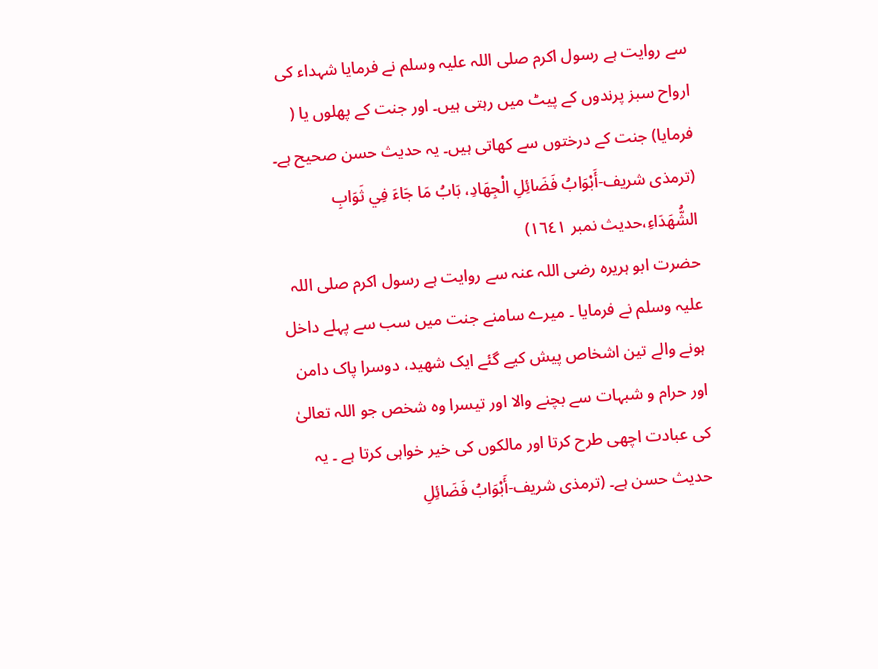سے روایت ہے رسول اکرم صلی اللہ علیہ وسلم نے فرمایا شہداء کی ارواح سبز پرندوں کے پیٹ میں رہتی ہیں۔ اور جنت کے پھلوں یا ( فرمایا) جنت کے درختوں سے کھاتی ہیں۔ یہ حدیث حسن صحیح ہے۔ (ترمذی شریف-أَبْوَابُ فَضَائِلِ الْجِهَادِ، بَابُ مَا جَاءَ فِي ثَوَابِ الشُّهَدَاءِ،حدیث نمبر ١٦٤١)
حضرت ابو ہریرہ رضی اللہ عنہ سے روایت ہے رسول اکرم صلی اللہ علیہ وسلم نے فرمایا ۔ میرے سامنے جنت میں سب سے پہلے داخل ہونے والے تین اشخاص پیش کیے گئے ایک شهید، دوسرا پاک دامن اور حرام و شبہات سے بچنے والا اور تیسرا وہ شخص جو اللہ تعالیٰ کی عبادت اچھی طرح کرتا اور مالکوں کی خیر خواہی کرتا ہے ۔ یہ حدیث حسن ہے۔ (ترمذی شریف-أَبْوَابُ فَضَائِلِ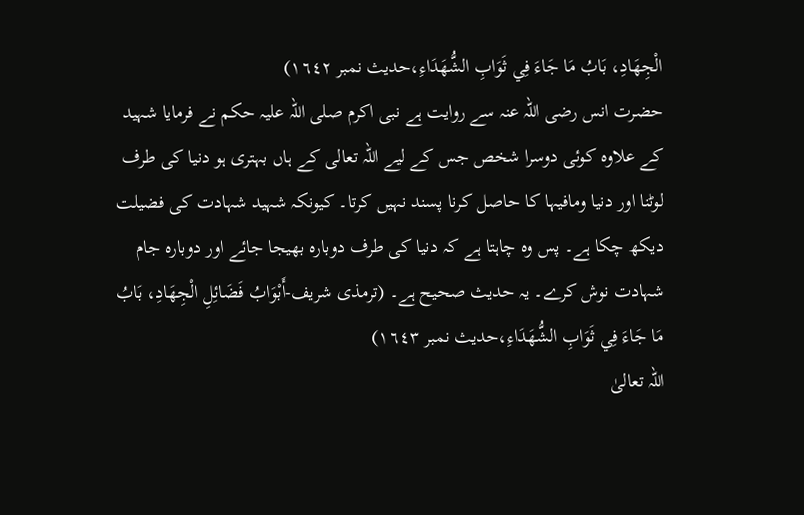الْجِهَادِ، بَابُ مَا جَاءَ فِي ثَوَابِ الشُّهَدَاءِ،حدیث نمبر ١٦٤٢)
حضرت انس رضی اللہ عنہ سے روایت ہے نبی اکرم صلی اللہ علیہ حکم نے فرمایا شہید کے علاوہ کوئی دوسرا شخص جس کے لیے اللہ تعالی کے ہاں بہتری ہو دنیا کی طرف لوٹنا اور دنیا ومافیہا کا حاصل کرنا پسند نہیں کرتا۔ کیونکہ شہید شہادت کی فضیلت دیکھ چکا ہے۔ پس وہ چاہتا ہے کہ دنیا کی طرف دوبارہ بھیجا جائے اور دوبارہ جام شہادت نوش کرے۔ یہ حدیث صحیح ہے۔ (ترمذی شریف-أَبْوَابُ فَضَائِلِ الْجِهَادِ، بَابُ مَا جَاءَ فِي ثَوَابِ الشُّهَدَاءِ،حدیث نمبر ١٦٤٣)
اللہ تعالیٰ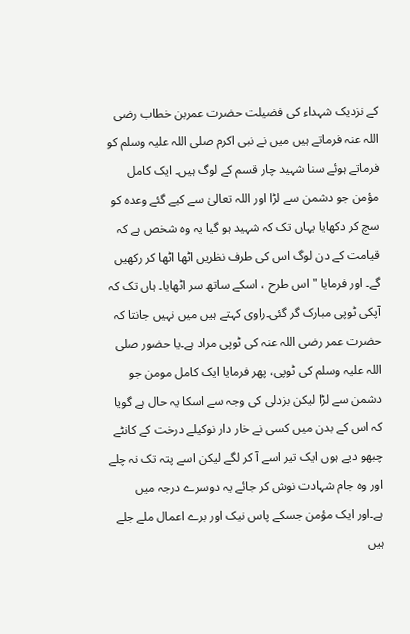کے نزدیک شہداء کی فضیلت حضرت عمربن خطاب رضی اللہ عنہ فرماتے ہیں میں نے نبی اکرم صلی اللہ علیہ وسلم کو فرماتے ہوئے سنا شہید چار قسم کے لوگ ہیں۔ ایک کامل مؤمن جو دشمن سے لڑا اور اللہ تعالیٰ سے کیے گئے وعدہ کو سچ کر دکھایا یہاں تک کہ شہید ہو گیا یہ وہ شخص ہے کہ قیامت کے دن لوگ اس کی طرف نظریں اٹھا اٹھا کر رکھیں گے۔ اور فرمایا " اس طرح ، اسکے ساتھ سر اٹھایا۔ ہاں تک کہ آپکی ٹوپی مبارک گر گئی۔راوی کہتے ہیں میں نہیں جانتا کہ حضرت عمر رضی اللہ عنہ کی ٹوپی مراد ہے۔یا حضور صلی اللہ علیہ وسلم کی ٹوپی، پھر فرمایا ایک کامل مومن جو دشمن سے لڑا لیکن بزدلی کی وجہ سے اسکا یہ حال ہے گویا کہ اس کے بدن میں کسی نے خار دار نوکیلے درخت کے کانٹے چبھو دیے ہوں ایک تیر اسے آ کر لگے لیکن اسے پتہ تک نہ چلے اور وہ جام شہادت نوش کر جائے یہ دوسرے درجہ میں ہے۔اور ایک مؤمن جسکے پاس نیک اور برے اعمال ملے جلے ہیں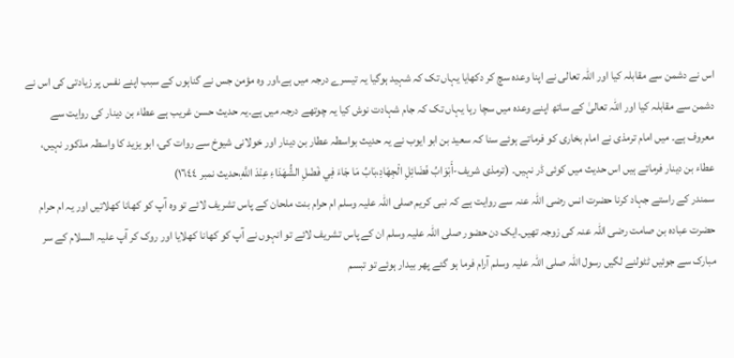اس نے دشمن سے مقابلہ کیا اور اللہ تعالی نے اپنا وعدہ سچ کر دکھایا یہاں تک کہ شہید ہوگیا یہ تیسرے درجہ میں ہے،اور وہ مؤمن جس نے گناہوں کے سبب اپنے نفس پر زیادتی کی اس نے دشمن سے مقابلہ کیا اور اللہ تعالیٰ کے ساتھ اپنے وعدہ میں سچا رہا یہاں تک کہ جام شہادت نوش کیا یہ چوتھے درجہ میں ہے۔یہ حدیث حسن غریب ہے عطاء بن دینار کی روایت سے معروف ہے۔ میں امام ترمذی نے امام بخاری کو فرماتے ہوئے سنا کہ سعید بن ابو ایوب نے یہ حدیث بواسطہ عطار بن دینار اور خولانی شیوخ سے روات کی، ابو یزید کا واسطہ مذکور نہیں، عطاء بن دینار فرماتے ہیں اس حدیث میں کوئی ڈر نہیں۔ (ترمذی شریف-أَبْوَابُ فَضَائِلِ الْجِهَادِ،بَابُ مَا جَاءَ فِي فَضْلِ الشُّهَدَاءِ عِنْدَ اللَّهِ،حدیث نمبر ١٦٤٤)
سمندر کے راستے جہاد کرنا حضرت انس رضی اللہ عنہ سے روایت ہے کہ نبی کریم صلی اللہ علیہ وسلم ام حرام بنت ملحان کے پاس تشریف لائے تو وہ آپ کو کھانا کھلاتیں اور یہ ام حرام حضرت عبادہ بن صامت رضی اللہ عنہ کی زوجہ تھیں۔ایک دن حضور صلی اللہ علیہ وسلم ان کے پاس تشریف لائے تو انہوں نے آپ کو کھانا کھلایا اور روک کر آپ علیہ السلام کے سر مبارک سے جوئیں ٹٹولنے لگیں رسول اللہ صلی اللہ علیہ وسلم آرام فرما ہو گئے پھر بیدار ہوئے تو تبسم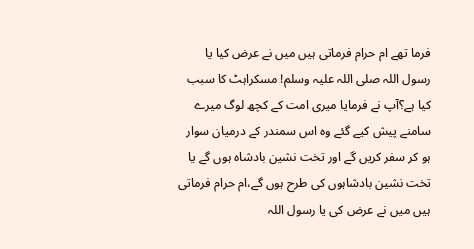فرما تھے ام حرام فرماتی ہیں میں نے عرض کیا یا رسول اللہ صلی اللہ علیہ وسلم! مسکراہٹ کا سبب کیا ہے؟آپ نے فرمایا میری امت کے کچھ لوگ میرے سامنے پیش کیے گئے وہ اس سمندر کے درمیان سوار ہو کر سفر کریں گے اور تخت نشین بادشاہ ہوں گے یا تخت نشین بادشاہوں کی طرح ہوں گے،ام حرام فرماتی ہیں میں نے عرض کی یا رسول اللہ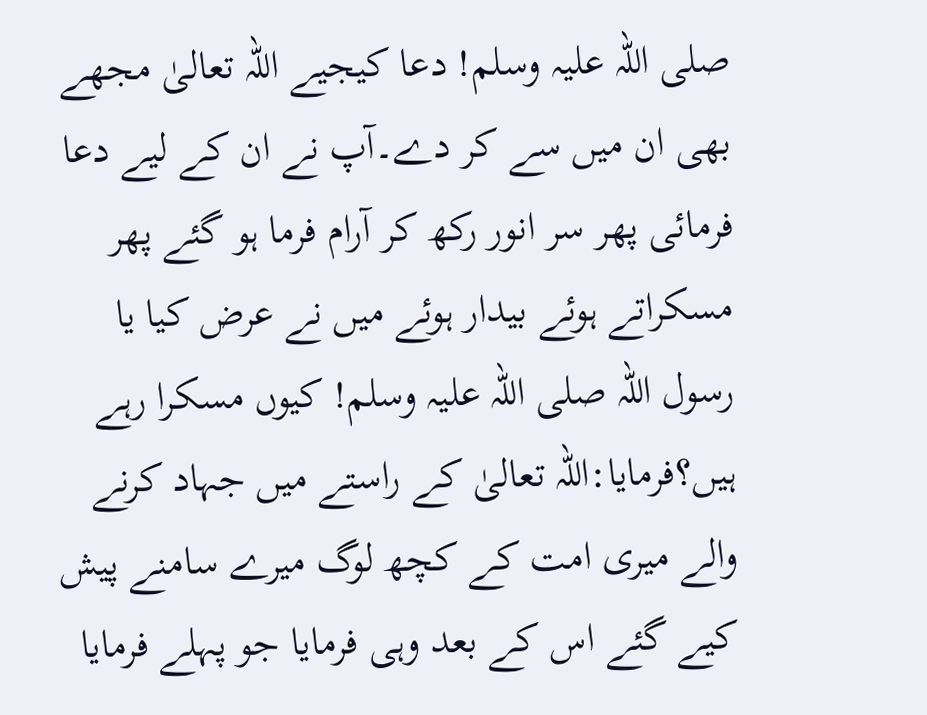صلی اللہ علیہ وسلم! دعا کیجیے اللہ تعالیٰ مجھے بھی ان میں سے کر دے۔آپ نے ان کے لیے دعا فرمائی پھر سر انور رکھ کر آرام فرما ہو گئے پھر مسکراتے ہوئے بیدار ہوئے میں نے عرض کیا یا رسول اللہ صلی اللہ علیہ وسلم! کیوں مسکرا رہے ہیں؟فرمایا:اللہ تعالیٰ کے راستے میں جہاد کرنے والے میری امت کے کچھ لوگ میرے سامنے پیش کیے گئے اس کے بعد وہی فرمایا جو پہلے فرمایا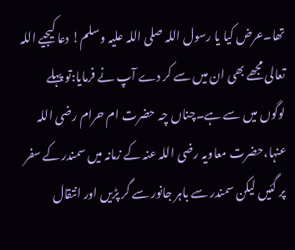تھا۔عرض کیا یا رسول اللہ صلی اللہ علیہ وسلم! دعا کیجیے اللہ تعالی مجھے بھی ان میں سے کر دے آپ نے فرمایا:تو پہلے لوگوں میں سے ہے۔چناں چہ حضرت ام حرام رضی اللہ عنہا،حضرت معاویہ رضی اللہ عنہ کے زمانہ میں سمندر کے سفر پر گئیں لیکن سمندر سے باہر جانور سے گر پڑیں اور انتقال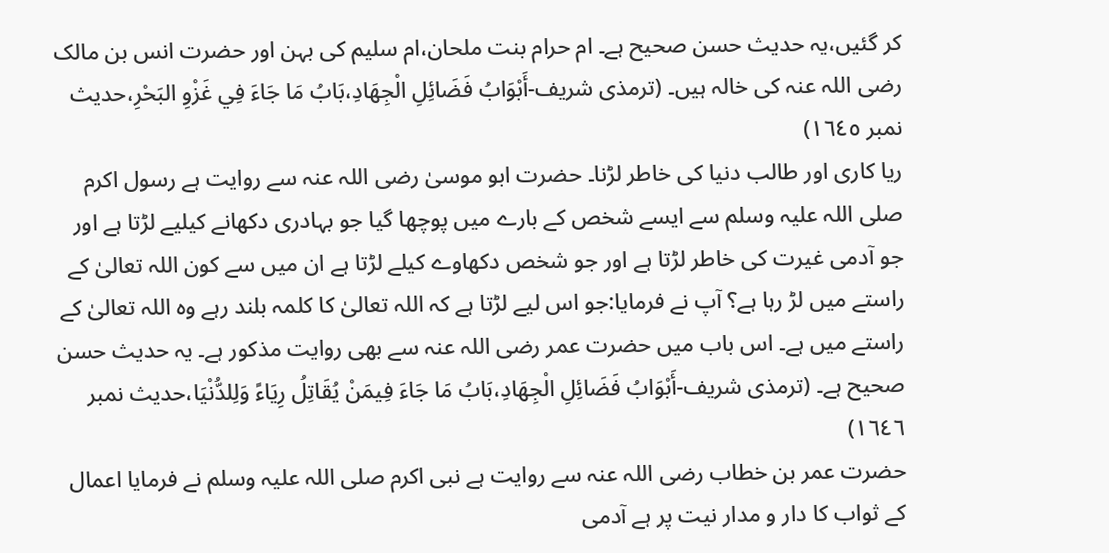کر گئیں،یہ حدیث حسن صحیح ہے۔ ام حرام بنت ملحان،ام سلیم کی بہن اور حضرت انس بن مالک رضی اللہ عنہ کی خالہ ہیں۔ (ترمذی شریف-أَبْوَابُ فَضَائِلِ الْجِهَادِ،بَابُ مَا جَاءَ فِي غَزْوِ البَحْرِ،حدیث نمبر ١٦٤٥)
ریا کاری اور طالب دنیا کی خاطر لڑنا۔ حضرت ابو موسیٰ رضی اللہ عنہ سے روایت ہے رسول اکرم صلی اللہ علیہ وسلم سے ایسے شخص کے بارے میں پوچھا گیا جو بہادری دکھانے کیلیے لڑتا ہے اور جو آدمی غیرت کی خاطر لڑتا ہے اور جو شخص دکھاوے کیلے لڑتا ہے ان میں سے کون اللہ تعالیٰ کے راستے میں لڑ رہا ہے؟ آپ نے فرمایا:جو اس لیے لڑتا ہے کہ اللہ تعالیٰ کا کلمہ بلند رہے وہ اللہ تعالیٰ کے راستے میں ہے۔ اس باب میں حضرت عمر رضی اللہ عنہ سے بھی روایت مذکور ہے۔ یہ حدیث حسن صحیح ہے۔ (ترمذی شریف-أَبْوَابُ فَضَائِلِ الْجِهَادِ،بَابُ مَا جَاءَ فِيمَنْ يُقَاتِلُ رِيَاءً وَلِلدُّنْيَا،حدیث نمبر ١٦٤٦)
حضرت عمر بن خطاب رضی اللہ عنہ سے روایت ہے نبی اکرم صلی اللہ علیہ وسلم نے فرمایا اعمال کے ثواب کا دار و مدار نیت پر ہے آدمی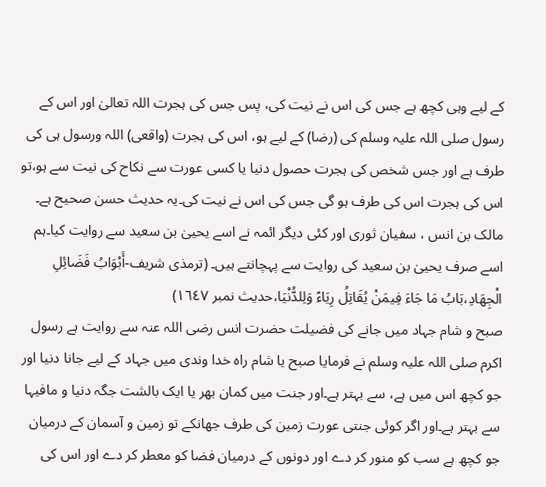کے لیے وہی کچھ ہے جس کی اس نے نیت کی، پس جس کی ہجرت اللہ تعالیٰ اور اس کے رسول صلی اللہ علیہ وسلم کی (رضا) کے لیے ہو، اس کی ہجرت (واقعی) اللہ ورسول ہی کی طرف ہے اور جس شخص کی ہجرت حصول دنیا یا کسی عورت سے نکاح کی نیت سے ہو،تو اس کی ہجرت اس کی طرف ہو گی جس کی اس نے نیت کی۔یہ حدیث حسن صحیح ہے۔ مالک بن انس ، سفیان ثوری اور کئی دیگر ائمہ نے اسے یحییٰ بن سعید سے روایت کیا۔ہم اسے صرف یحییٰ بن سعید کی روایت سے پہچانتے ہیں۔ (ترمذی شریف-أَبْوَابُ فَضَائِلِ الْجِهَادِ،بَابُ مَا جَاءَ فِيمَنْ يُقَاتِلُ رِيَاءً وَلِلدُّنْيَا،حدیث نمبر ١٦٤٧)
صبح و شام جہاد میں جانے کی فضیلت حضرت انس رضی اللہ عنہ سے روایت ہے رسول اکرم صلی اللہ علیہ وسلم نے فرمایا صبح یا شام راہ خدا وندی میں جہاد کے لیے جانا دنیا اور جو کچھ اس میں ہے، سے بہتر ہے۔اور جنت میں کمان بھر یا ایک بالشت جگہ دنیا و مافیہا سے بہتر ہے۔اور اگر کوئی جنتی عورت زمین کی طرف جھانکے تو زمین و آسمان کے درمیان جو کچھ ہے سب کو منور کر دے اور دونوں کے درمیان فضا کو معطر کر دے اور اس کی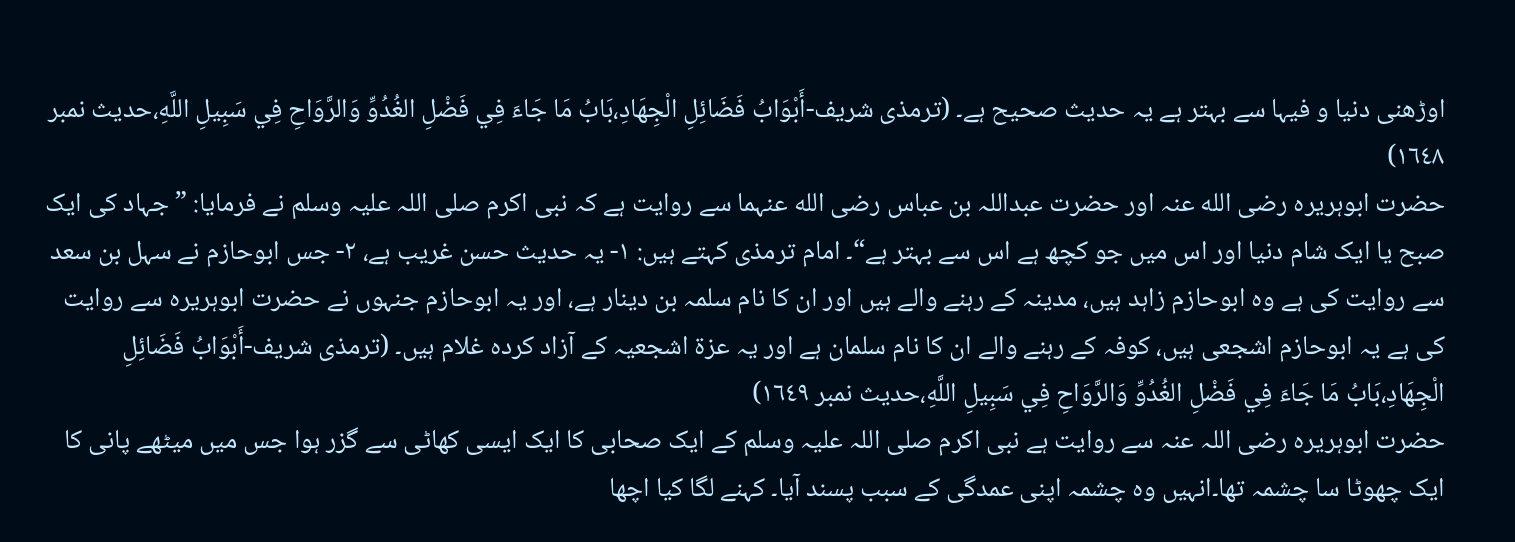اوڑھنی دنیا و فیہا سے بہتر ہے یہ حدیث صحیح ہے۔ (ترمذی شریف-أَبْوَابُ فَضَائِلِ الْجِهَادِ،بَابُ مَا جَاءَ فِي فَضْلِ الغُدُوِّ وَالرَّوَاحِ فِي سَبِيلِ اللَّهِ،حدیث نمبر ١٦٤٨)
حضرت ابوہریرہ رضی الله عنہ اور حضرت عبداللہ بن عباس رضی الله عنہما سے روایت ہے کہ نبی اکرم صلی اللہ علیہ وسلم نے فرمایا: ”جہاد کی ایک صبح یا ایک شام دنیا اور اس میں جو کچھ ہے اس سے بہتر ہے“۔ امام ترمذی کہتے ہیں: ۱- یہ حدیث حسن غریب ہے، ۲- جس ابوحازم نے سہل بن سعد سے روایت کی ہے وہ ابوحازم زاہد ہیں، مدینہ کے رہنے والے ہیں اور ان کا نام سلمہ بن دینار ہے، اور یہ ابوحازم جنہوں نے حضرت ابوہریرہ سے روایت کی ہے یہ ابوحازم اشجعی ہیں، کوفہ کے رہنے والے ان کا نام سلمان ہے اور یہ عزۃ اشجعیہ کے آزاد کردہ غلام ہیں۔ (ترمذی شریف-أَبْوَابُ فَضَائِلِ الْجِهَادِ،بَابُ مَا جَاءَ فِي فَضْلِ الغُدُوِّ وَالرَّوَاحِ فِي سَبِيلِ اللَّهِ،حدیث نمبر ١٦٤٩)
حضرت ابوہریرہ رضی اللہ عنہ سے روایت ہے نبی اکرم صلی اللہ علیہ وسلم کے ایک صحابی کا ایک ایسی کھاٹی سے گزر ہوا جس میں میٹھے پانی کا ایک چھوٹا سا چشمہ تھا۔انہیں وہ چشمہ اپنی عمدگی کے سبب پسند آیا۔ کہنے لگا کیا اچھا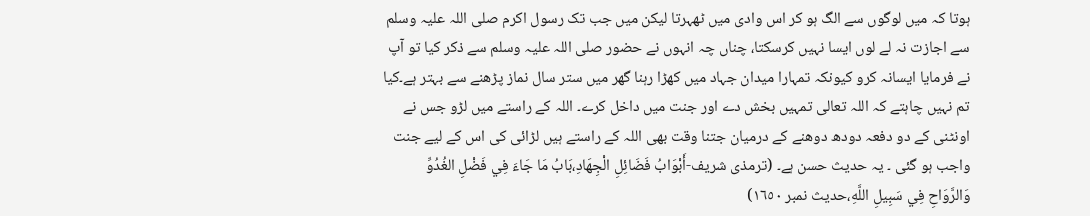ہوتا کہ میں لوگوں سے الگ ہو کر اس وادی میں ٹھہرتا لیکن میں جب تک رسول اکرم صلی اللہ علیہ وسلم سے اجازت نہ لے لوں ایسا نہیں کرسکتا، چناں چہ انہوں نے حضور صلی اللہ علیہ وسلم سے ذکر کیا تو آپ نے فرمایا ایسانہ کرو کیونکہ تمہارا میدان جہاد میں کھڑا رہنا گھر میں ستر سال نماز پڑھنے سے بہتر ہے۔کیا تم نہیں چاہتے کہ اللہ تعالی تمہیں بخش دے اور جنت میں داخل کرے۔ اللہ کے راستے میں لڑو جس نے اونٹنی کے دو دفعہ دودھ دوھنے کے درمیان جتنا وقت بھی اللہ کے راستے ہیں لڑائی کی اس کے لیے جنت واجب ہو گئی ۔ یہ حدیث حسن ہے۔ (ترمذی شریف-أَبْوَابُ فَضَائِلِ الْجِهَادِ،بَابُ مَا جَاءَ فِي فَضْلِ الغُدُوِّ وَالرَّوَاحِ فِي سَبِيلِ اللَّهِ،حدیث نمبر ١٦٥٠)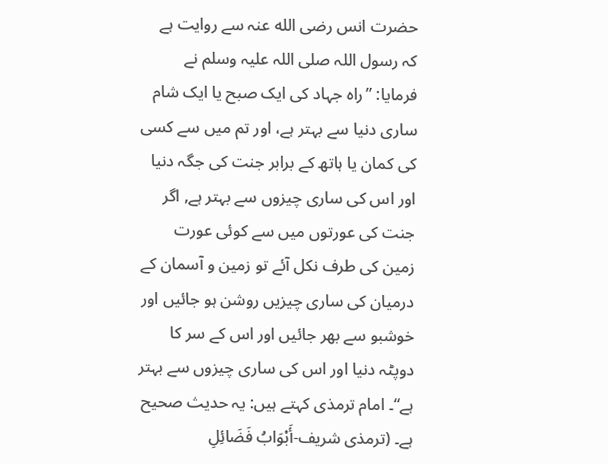حضرت انس رضی الله عنہ سے روایت ہے کہ رسول اللہ صلی اللہ علیہ وسلم نے فرمایا: ”راہ جہاد کی ایک صبح یا ایک شام ساری دنیا سے بہتر ہے، اور تم میں سے کسی کی کمان یا ہاتھ کے برابر جنت کی جگہ دنیا اور اس کی ساری چیزوں سے بہتر ہے, اگر جنت کی عورتوں میں سے کوئی عورت زمین کی طرف نکل آئے تو زمین و آسمان کے درمیان کی ساری چیزیں روشن ہو جائیں اور خوشبو سے بھر جائیں اور اس کے سر کا دوپٹہ دنیا اور اس کی ساری چیزوں سے بہتر ہے“۔ امام ترمذی کہتے ہیں: یہ حدیث صحیح ہے۔ (ترمذی شریف-أَبْوَابُ فَضَائِلِ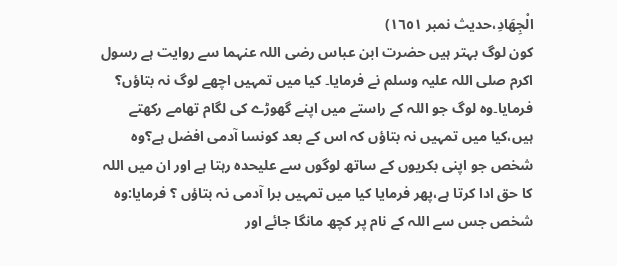الْجِهَادِ،حدیث نمبر ١٦٥١)
کون لوگ بہتر ہیں حضرت ابن عباس رضی اللہ عنہما سے روایت ہے رسول اکرم صلی اللہ علیہ وسلم نے فرمایا۔ کیا میں تمہیں اچھے لوگ نہ بتاؤں؟ فرمایا۔وہ لوگ جو اللہ کے راستے میں اپنے گھوڑے کی لگام تھامے رکھتے ہیں،کیا میں تمہیں نہ بتاؤں کہ اس کے بعد کونسا آدمی افضل ہے؟وہ شخص جو اپنی بکریوں کے ساتھ لوگوں سے علیحدہ رہتا ہے اور ان میں اللہ کا حق ادا کرتا ہے،پھر فرمایا کیا میں تمہیں برا آدمی نہ بتاؤں ؟ فرمایا:وہ شخص جس سے اللہ کے نام پر کچھ مانگا جائے اور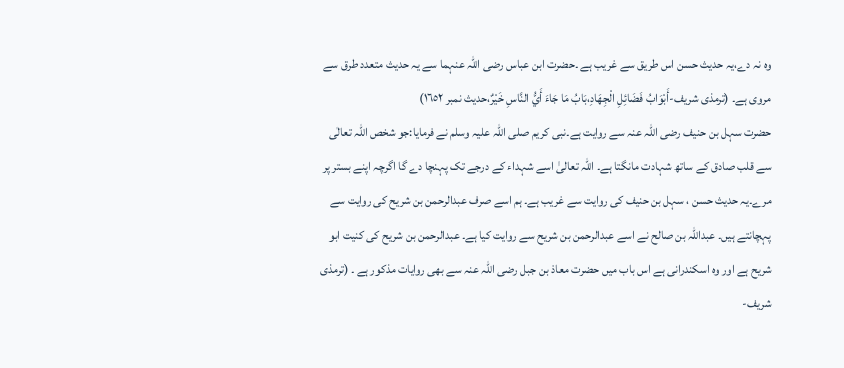وہ نہ دے،یہ حدیث حسن اس طریق سے غریب ہے ۔حضرت ابن عباس رضی اللہ عنہما سے یہ حدیث متعدد طرق سے مروی ہے۔ (ترمذی شریف-أَبْوَابُ فَضَائِلِ الْجِهَادِ،بَابُ مَا جَاءَ أَيُّ النَّاسِ خَيْرٌ،حدیث نمبر ١٦٥٢)
حضرت سہل بن حنیف رضی اللہ عنہ سے روایت ہے۔نبی کریم صلی اللہ علیہ وسلم نے فرمایا:جو شخص اللہ تعالٰی سے قلب صادق کے ساتھ شہادت مانگتا ہے۔ اللہ تعالیٰ اسے شہداء کے درجے تک پہنچا دے گا اگرچہ اپنے بستر پر مرے۔یہ حدیث حسن ، سہل بن حنیف کی روایت سے غریب ہے۔ ہم اسے صرف عبدالرحمن بن شریح کی روایت سے پہچانتے ہیں۔ عبداللہ بن صالح نے اسے عبدالرحمن بن شریح سے روایت کیا ہے۔ عبدالرحمن بن شریح کی کنیت ابو شریح ہے اور وہ اسکندرانی ہے اس باب میں حضرت معاذ بن جبل رضی اللہ عنہ سے بھی روایات مذکور ہے ۔ (ترمذی شریف-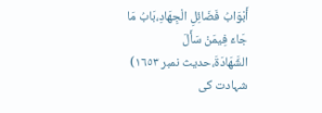أَبْوَابُ فَضَائِلِ الْجِهَادِ،بَابُ مَا جَاءَ فِيمَنْ سَأَلَ الشَّهَادَةَ،حدیث نمبر ١٦٥٣)
شہادت کی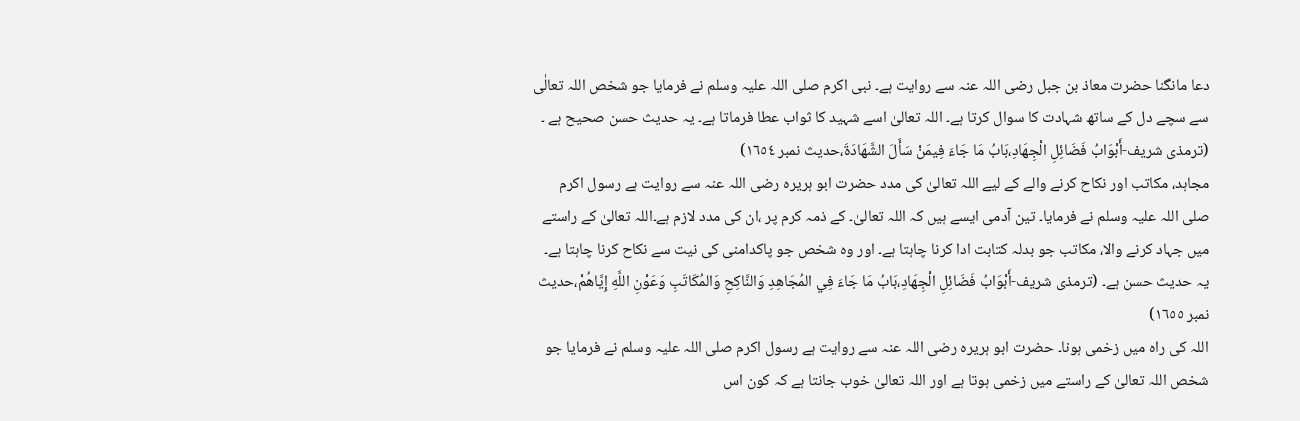دعا مانگنا حضرت معاذ بن جبل رضی اللہ عنہ سے روایت ہے۔ نبی اکرم صلی اللہ علیہ وسلم نے فرمایا جو شخص اللہ تعالٰی سے سچے دل کے ساتھ شہادت کا سوال کرتا ہے۔ اللہ تعالیٰ اسے شہید کا ثواب عطا فرماتا ہے۔ یہ حدیث حسن صحیح ہے ۔ (ترمذی شریف-أَبْوَابُ فَضَائِلِ الْجِهَادِ،بَابُ مَا جَاءَ فِيمَنْ سَأَلَ الشَّهَادَةَ،حدیث نمبر ١٦٥٤)
مجاہد، مکاتب اور نکاح کرنے والے کے لیے اللہ تعالیٰ کی مدد حضرت ابو ہریرہ رضی اللہ عنہ سے روایت ہے رسول اکرم صلی اللہ علیہ وسلم نے فرمایا۔ تین آدمی ایسے ہیں کہ اللہ تعالیٰ۔ کے ذمہ کرم پر ،ان کی مدد لازم ہے۔اللہ تعالیٰ کے راستے میں جہاد کرنے والا، مکاتب جو بدلہ کتابت ادا کرنا چاہتا ہے۔ اور وہ شخص جو پاکدامنی کی نیت سے نکاح کرنا چاہتا ہے۔ یہ حدیث حسن ہے۔ (ترمذی شریف-أَبْوَابُ فَضَائِلِ الْجِهَادِ،بَابُ مَا جَاءَ فِي المُجَاهِدِ وَالنَّاكِحِ وَالمُكَاتَبِ وَعَوْنِ اللَّهِ إِيَّاهُمْ،حدیث نمبر ١٦٥٥)
اللہ کی راہ میں زخمی ہونا۔ حضرت ابو ہریرہ رضی اللہ عنہ سے روایت ہے رسول اکرم صلی اللہ علیہ وسلم نے فرمایا جو شخص اللہ تعالیٰ کے راستے میں زخمی ہوتا ہے اور اللہ تعالیٰ خوب جانتا ہے کہ کون اس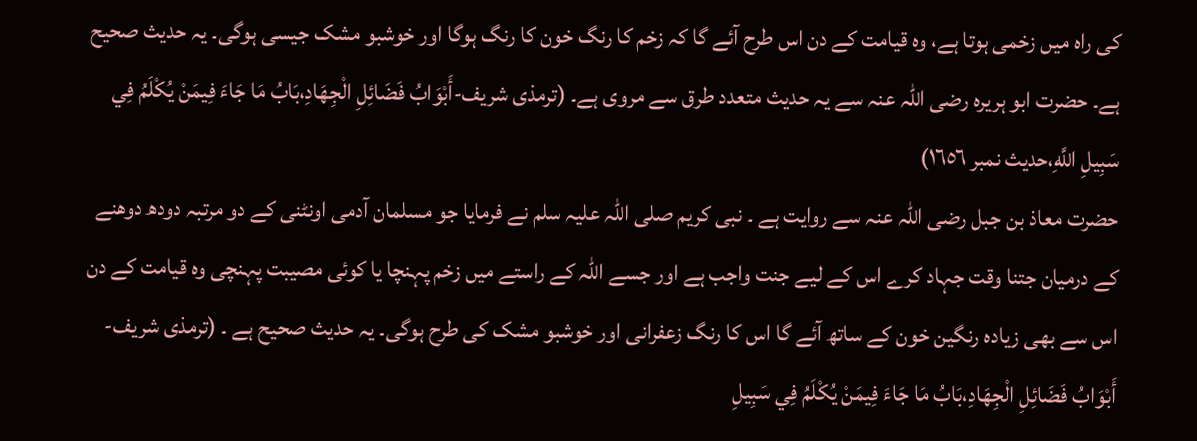کی راہ میں زخمی ہوتا ہے، وہ قیامت کے دن اس طرح آئے گا کہ زخم کا رنگ خون کا رنگ ہوگا اور خوشبو مشک جیسی ہوگی۔ یہ حدیث صحیح ہے۔ حضرت ابو ہریرہ رضی اللہ عنہ سے یہ حدیث متعدد طرق سے مروی ہے۔ (ترمذی شریف-أَبْوَابُ فَضَائِلِ الْجِهَادِ،بَابُ مَا جَاءَ فِيمَنْ يُكْلَمُ فِي سَبِيلِ اللَّهِ،حدیث نمبر ١٦٥٦)
حضرت معاذ بن جبل رضی اللہ عنہ سے روایت ہے ۔ نبی کریم صلی اللہ علیہ سلم نے فرمایا جو مسلمان آدمی اونٹنی کے دو مرتبہ دودھ دوھنے کے درمیان جتنا وقت جہاد کرے اس کے لیے جنت واجب ہے اور جسے اللہ کے راستے میں زخم پہنچا یا کوئی مصیبت پہنچی وہ قیامت کے دن اس سے بھی زیادہ رنگین خون کے ساتھ آئے گا اس کا رنگ زعفرانی اور خوشبو مشک کی طرح ہوگی۔ یہ حدیث صحیح ہے ۔ (ترمذی شریف-أَبْوَابُ فَضَائِلِ الْجِهَادِ،بَابُ مَا جَاءَ فِيمَنْ يُكْلَمُ فِي سَبِيلِ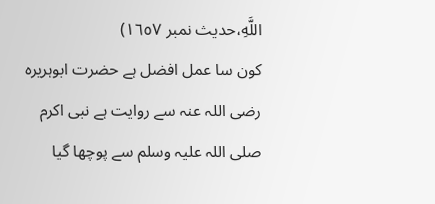اللَّهِ،حدیث نمبر ١٦٥٧)
کون سا عمل افضل ہے حضرت ابوہریرہ رضی اللہ عنہ سے روایت ہے نبی اکرم صلی اللہ علیہ وسلم سے پوچھا گیا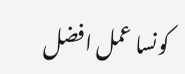کونسا عمل افضل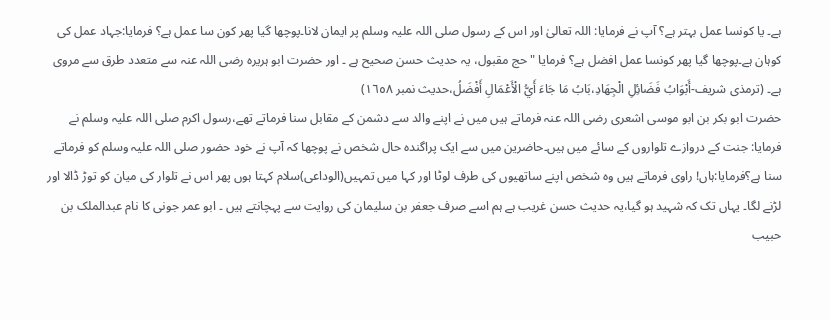ہے۔ یا کونسا عمل بہتر ہے؟ آپ نے فرمایا: اللہ تعالیٰ اور اس کے رسول صلی اللہ علیہ وسلم پر ایمان لانا۔پوچھا گیا پھر کون سا عمل ہے؟ فرمایا:جہاد عمل کی کوہان ہے۔پوچھا گیا پھر کونسا عمل افضل ہے؟ فرمایا "حج مقبول، یہ حدیث حسن صحیح ہے ۔ اور حضرت ابو ہریرہ رضی اللہ عنہ سے متعدد طرق سے مروی ہے۔ (ترمذی شریف-أَبْوَابُ فَضَائِلِ الْجِهَادِ،بَابُ مَا جَاءَ أَيُّ الْأَعْمَالِ أَفْضَلُ،حدیث نمبر ١٦٥٨)
حضرت ابو بکر بن ابو موسی اشعری رضی اللہ عنہ فرماتے ہیں میں نے اپنے والد سے دشمن کے مقابل سنا فرماتے تھے،رسول اکرم صلی اللہ علیہ وسلم نے فرمایا: جنت کے دروازے تلواروں کے سائے میں ہیں۔حاضرین میں سے ایک پراگندہ حال شخص نے پوچھا کہ آپ نے خود حضور صلی اللہ علیہ وسلم کو فرماتے سنا ہے؟فرمایا:ہاں! راوی فرماتے ہیں وہ شخص اپنے ساتھیوں کی طرف لوٹا اور کہا میں تمہیں(الوداعی)سلام کہتا ہوں پھر اس نے تلوار کی میان کو توڑ ڈالا اور لڑنے لگا۔ یہاں تک کہ شہید ہو گیا،یہ حدیث حسن غریب ہے ہم اسے صرف جعفر بن سلیمان کی روایت سے پہچانتے ہیں ۔ ابو عمر جونی کا نام عبدالملک بن حبیب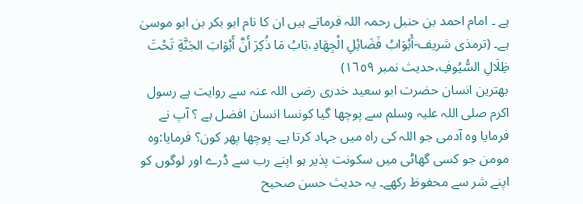ہے ۔ امام احمد بن حنبل رحمہ اللہ فرماتے ہیں ان کا نام ابو بکر بن ابو موسیٰ ہے۔ (ترمذی شریف-أَبْوَابُ فَضَائِلِ الْجِهَادِ،بَابُ مَا ذُكِرَ أَنَّ أَبْوَابَ الجَنَّةِ تَحْتَ ظِلَالِ السُّيُوفِ،حدیث نمبر ١٦٥٩)
بهترین انسان حضرت ابو سعید خدری رضی اللہ عنہ سے روایت ہے رسول اکرم صلی اللہ علیہ وسلم سے پوچھا گیا کونسا انسان افضل ہے ؟ آپ نے فرمایا وہ آدمی جو اللہ کی راہ میں جہاد کرتا ہے۔ پوچھا پھر کون؟ فرمایا:وہ مومن جو کسی گھاٹی میں سکونت پذیر ہو اپنے رب سے ڈرے اور لوگوں کو اپنے شر سے محفوظ رکھے۔ یہ حدیث حسن صحیح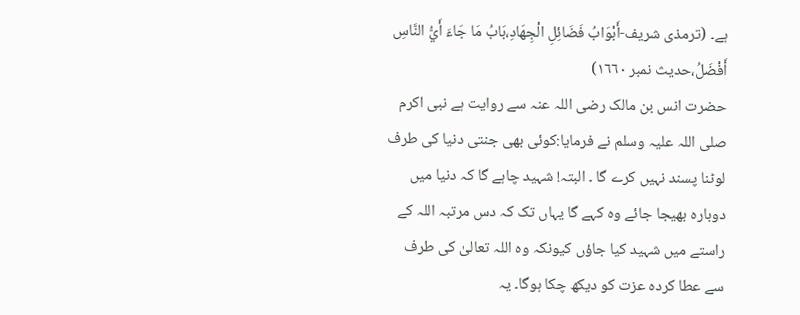ہے۔ (ترمذی شریف-أَبْوَابُ فَضَائِلِ الْجِهَادِ،بَابُ مَا جَاءَ أَيُّ النَّاسِ أَفْضَلُ،حدیث نمبر ١٦٦٠)
حضرت انس بن مالک رضی اللہ عنہ سے روایت ہے نبی اکرم صلی اللہ علیہ وسلم نے فرمایا:کوئی بھی جنتی دنیا کی طرف لوٹنا پسند نہیں کرے گا ۔ البتہ! شہید چاہے گا کہ دنیا میں دوبارہ بھیجا جائے وہ کہے گا یہاں تک کہ دس مرتبہ اللہ کے راستے میں شہید کیا جاؤں کیونکہ وہ اللہ تعالیٰ کی طرف سے عطا کردہ عزت کو دیکھ چکا ہوگا۔ یہ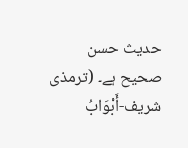حدیث حسن صحیح ہے۔ (ترمذی شریف-أَبْوَابُ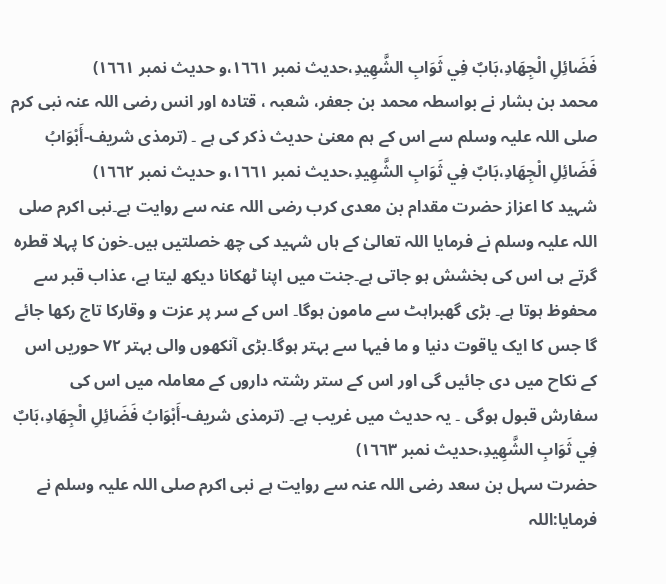فَضَائِلِ الْجِهَادِ،بَابٌ فِي ثَوَابِ الشَّهِيدِ،حدیث نمبر ١٦٦١،و حدیث نمبر ١٦٦١)
محمد بن بشار نے بواسطہ محمد بن جعفر، شعبہ ، قتادہ اور انس رضی اللہ عنہ نبی کرم صلی اللہ علیہ وسلم سے اس کے ہم معنیٰ حدیث ذکر کی ہے ۔ (ترمذی شریف-أَبْوَابُ فَضَائِلِ الْجِهَادِ،بَابٌ فِي ثَوَابِ الشَّهِيدِ،حدیث نمبر ١٦٦١،و حدیث نمبر ١٦٦٢)
شہید کا اعزاز حضرت مقدام بن معدی کرب رضی اللہ عنہ سے روایت ہے۔نبی اکرم صلی اللہ علیہ وسلم نے فرمایا اللہ تعالیٰ کے ہاں شہید کی چھ خصلتیں ہیں۔خون کا پہلا قطرہ گرتے ہی اس کی بخشش ہو جاتی ہے۔جنت میں اپنا ٹھکانا دیکھ لیتا ہے، عذاب قبر سے محفوظ ہوتا ہے۔ بڑی گھبراہٹ سے مامون ہوگا۔ اس کے سر پر عزت و وقارکا تاج رکھا جائے گا جس کا ایک یاقوت دنیا و ما فیہا سے بہتر ہوگا۔بڑی آنکھوں والی بہتر ٧٢ حوریں اس کے نکاح میں دی جائیں گی اور اس کے ستر رشتہ داروں کے معاملہ میں اس کی سفارش قبول ہوگی ۔ یہ حدیث میں غریب ہے۔ (ترمذی شریف-أَبْوَابُ فَضَائِلِ الْجِهَادِ،بَابٌ فِي ثَوَابِ الشَّهِيدِ،حدیث نمبر ١٦٦٣)
حضرت سہل بن سعد رضی اللہ عنہ سے روایت ہے نبی اکرم صلی اللہ علیہ وسلم نے فرمایا:اللہ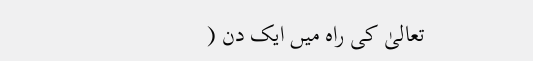تعالیٰ کی راہ میں ایک دن (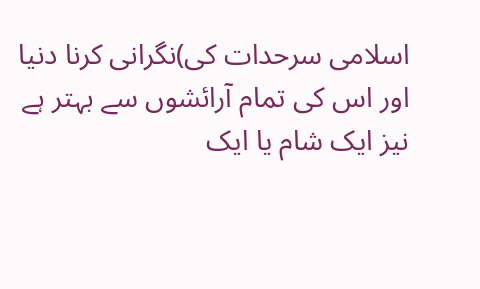اسلامی سرحدات کی)نگرانی کرنا دنیا اور اس کی تمام آرائشوں سے بہتر ہے نیز ایک شام یا ایک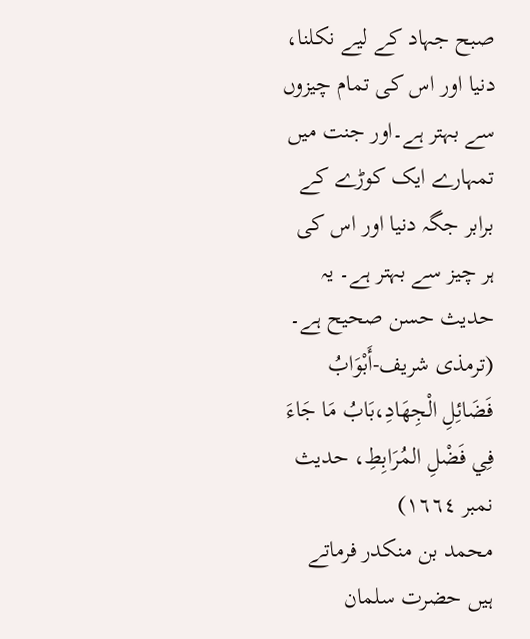صبح جہاد کے لیے نکلنا، دنیا اور اس کی تمام چیزوں سے بہتر ہے۔اور جنت میں تمہارے ایک کوڑے کے برابر جگہ دنیا اور اس کی ہر چیز سے بہتر ہے۔ یہ حدیث حسن صحیح ہے۔ (ترمذی شریف-أَبْوَابُ فَضَائِلِ الْجِهَادِ،بَابُ مَا جَاءَ فِي فَضْلِ المُرَابِطِ، حدیث نمبر ١٦٦٤)
محمد بن منکدر فرماتے ہیں حضرت سلمان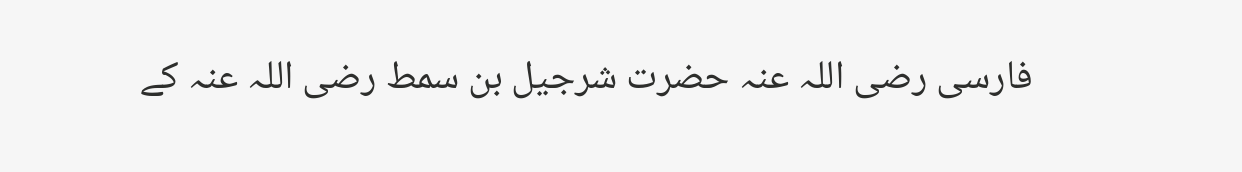فارسی رضی اللہ عنہ حضرت شرجیل بن سمط رضی اللہ عنہ کے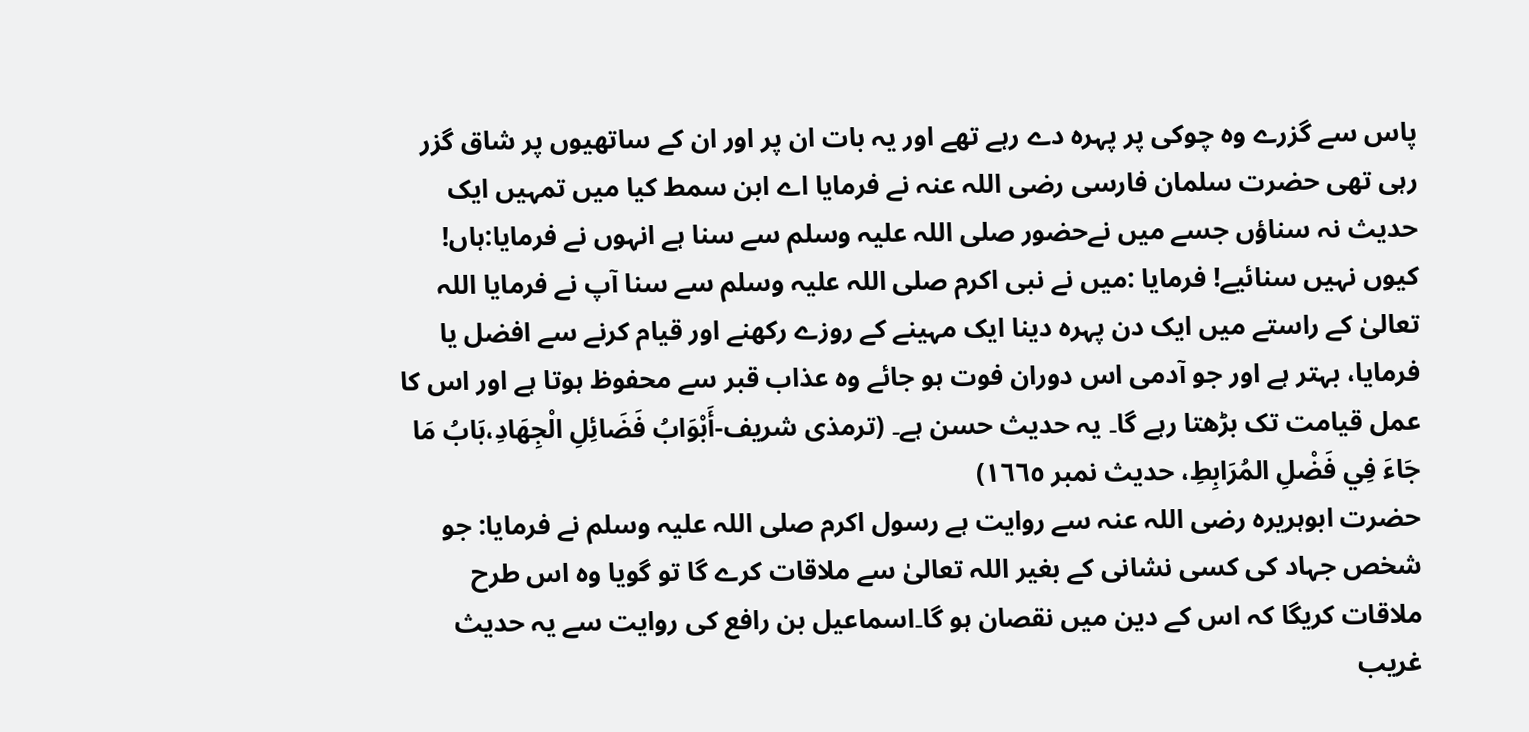پاس سے گزرے وہ چوکی پر پہرہ دے رہے تھے اور یہ بات ان پر اور ان کے ساتھیوں پر شاق گزر رہی تھی حضرت سلمان فارسی رضی اللہ عنہ نے فرمایا اے ابن سمط کیا میں تمہیں ایک حدیث نہ سناؤں جسے میں نےحضور صلی اللہ علیہ وسلم سے سنا ہے انہوں نے فرمایا:ہاں! کیوں نہیں سنائیے! فرمایا :میں نے نبی اکرم صلی اللہ علیہ وسلم سے سنا آپ نے فرمایا اللہ تعالیٰ کے راستے میں ایک دن پہرہ دینا ایک مہینے کے روزے رکھنے اور قیام کرنے سے افضل یا فرمایا، بہتر ہے اور جو آدمی اس دوران فوت ہو جائے وہ عذاب قبر سے محفوظ ہوتا ہے اور اس کا عمل قیامت تک بڑھتا رہے گا۔ یہ حدیث حسن ہے۔ (ترمذی شریف-أَبْوَابُ فَضَائِلِ الْجِهَادِ،بَابُ مَا جَاءَ فِي فَضْلِ المُرَابِطِ، حدیث نمبر ١٦٦٥)
حضرت ابوہریرہ رضی اللہ عنہ سے روایت ہے رسول اکرم صلی اللہ علیہ وسلم نے فرمایا: جو شخص جہاد کی کسی نشانی کے بغیر اللہ تعالیٰ سے ملاقات کرے گا تو گویا وہ اس طرح ملاقات کریگا کہ اس کے دین میں نقصان ہو گا۔اسماعیل بن رافع کی روایت سے یہ حدیث غریب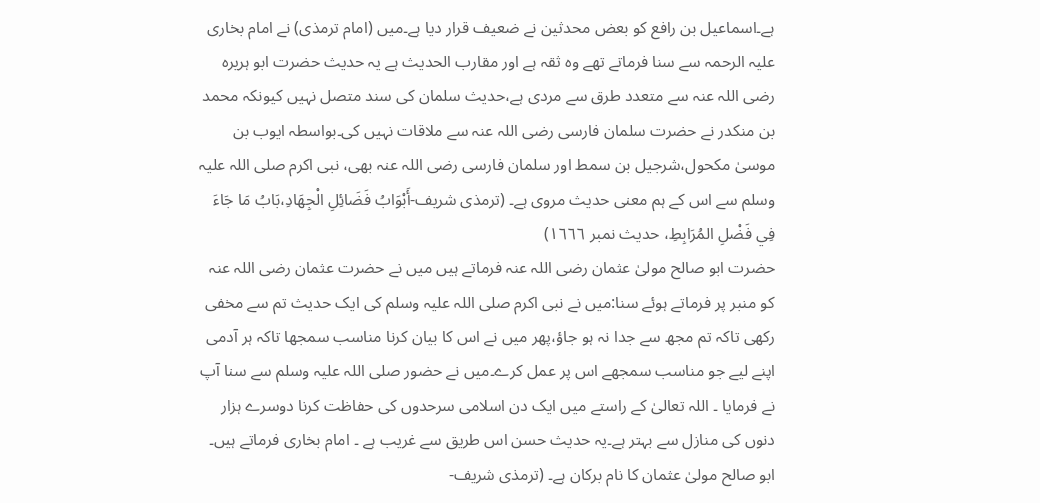ہے۔اسماعیل بن رافع کو بعض محدثین نے ضعیف قرار دیا ہے۔میں (امام ترمذی) نے امام بخاری علیہ الرحمہ سے سنا فرماتے تھے وہ ثقہ ہے اور مقارب الحدیث ہے یہ حدیث حضرت ابو ہریرہ رضی اللہ عنہ سے متعدد طرق سے مردی ہے،حدیث سلمان کی سند متصل نہیں کیونکہ محمد بن منکدر نے حضرت سلمان فارسی رضی اللہ عنہ سے ملاقات نہیں کی۔بواسطہ ایوب بن موسیٰ مکحول،شرجيل بن سمط اور سلمان فارسی رضی اللہ عنہ بھی، نبی اکرم صلی اللہ علیہ وسلم سے اس کے ہم معنی حدیث مروی ہے۔ (ترمذی شریف-أَبْوَابُ فَضَائِلِ الْجِهَادِ،بَابُ مَا جَاءَ فِي فَضْلِ المُرَابِطِ، حدیث نمبر ١٦٦٦)
حضرت ابو صالح مولیٰ عثمان رضی اللہ عنہ فرماتے ہیں میں نے حضرت عثمان رضی اللہ عنہ کو منبر پر فرماتے ہوئے سنا:میں نے نبی اکرم صلی اللہ علیہ وسلم کی ایک حدیث تم سے مخفی رکھی تاکہ تم مجھ سے جدا نہ ہو جاؤ،پھر میں نے اس کا بیان کرنا مناسب سمجھا تاکہ ہر آدمی اپنے لیے جو مناسب سمجھے اس پر عمل کرے۔میں نے حضور صلی اللہ علیہ وسلم سے سنا آپ نے فرمایا ۔ اللہ تعالیٰ کے راستے میں ایک دن اسلامی سرحدوں کی حفاظت کرنا دوسرے ہزار دنوں کی منازل سے بہتر ہے۔یہ حدیث حسن اس طریق سے غریب ہے ۔ امام بخاری فرماتے ہیں۔ ابو صالح مولیٰ عثمان کا نام برکان ہے۔ (ترمذی شریف-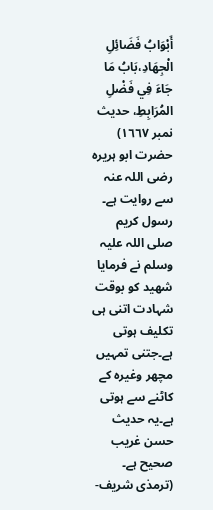أَبْوَابُ فَضَائِلِ الْجِهَادِ،بَابُ مَا جَاءَ فِي فَضْلِ المُرَابِطِ، حدیث نمبر ١٦٦٧)
حضرت ابو ہریرہ رضی اللہ عنہ سے روایت ہے۔ رسول کریم صلی اللہ علیہ وسلم نے فرمایا شهید کو بوقت شہادت اتنی ہی تکلیف ہوتی ہے۔جتنی تمہیں مچھر وغیرہ کے کاٹنے سے ہوتی ہے۔یہ حدیث حسن غریب صحیح ہے۔ (ترمذی شریف-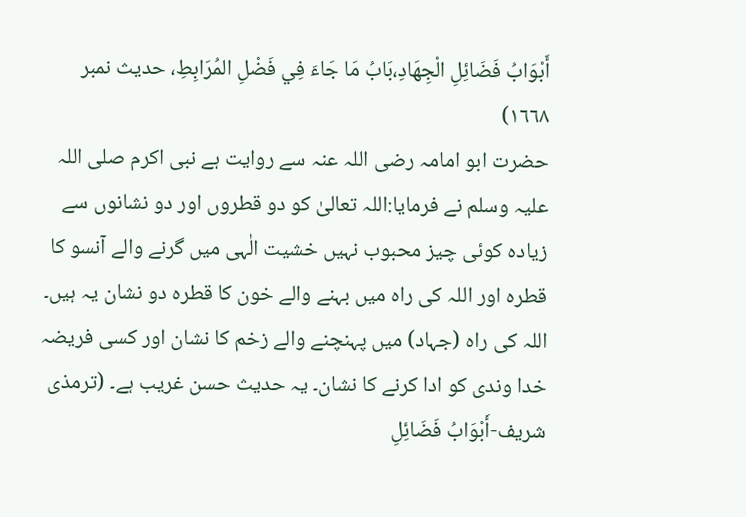أَبْوَابُ فَضَائِلِ الْجِهَادِ،بَابُ مَا جَاءَ فِي فَضْلِ المُرَابِطِ، حدیث نمبر ١٦٦٨)
حضرت ابو امامہ رضی اللہ عنہ سے روایت ہے نبی اکرم صلی اللہ علیہ وسلم نے فرمایا:اللہ تعالیٰ کو دو قطروں اور دو نشانوں سے زیادہ کوئی چیز محبوب نہیں خشیت الٰہی میں گرنے والے آنسو کا قطرہ اور اللہ کی راہ میں بہنے والے خون کا قطرہ دو نشان یہ ہیں۔ اللہ کی راہ (جہاد) میں پہنچنے والے زخم کا نشان اور کسی فریضہ خدا وندی کو ادا کرنے کا نشان۔ یہ حدیث حسن غریب ہے۔ (ترمذی شریف-أَبْوَابُ فَضَائِلِ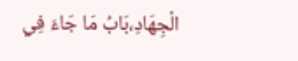الْجِهَادِ،بَابُ مَا جَاءَ فِي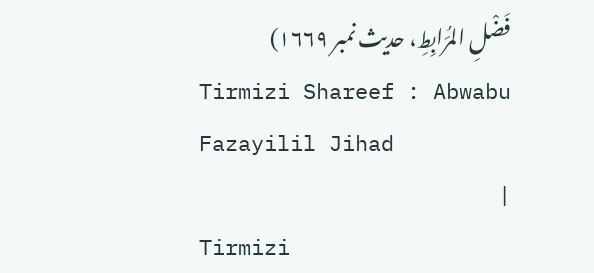فَضْلِ المُرَابِطِ، حدیث نمبر ١٦٦٩)
Tirmizi Shareef : Abwabu Fazayilil Jihad
|
Tirmizi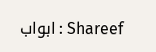Shareef : ابواب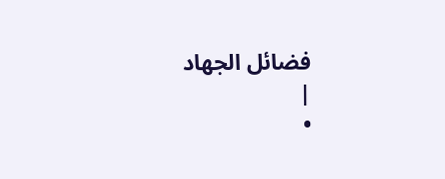فضائل الجھاد
|
•